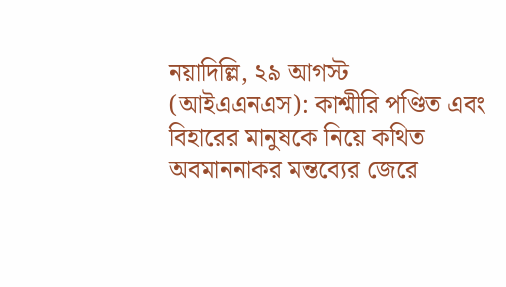নয়াদিল্লি, ২৯ আগস্ট (আইএএনএস): কাশ্মীরি পণ্ডিত এবং বিহারের মানুষকে নিয়ে কথিত অবমাননাকর মন্তব্যের জেরে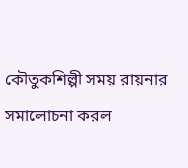কৌতুকশিল্পী সময় রায়নার সমালোচনা করল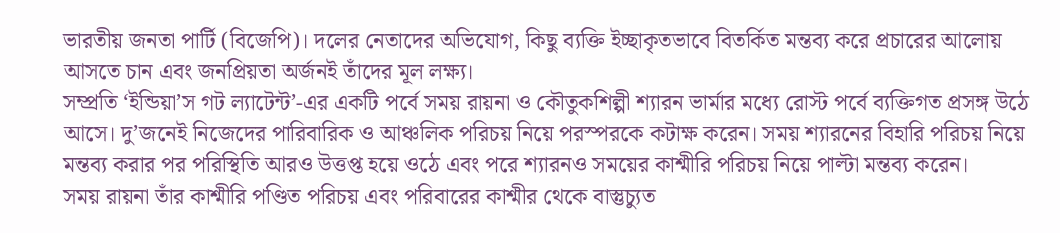ভারতীয় জনতা পার্টি (বিজেপি)। দলের নেতাদের অভিযোগ, কিছু ব্যক্তি ইচ্ছাকৃতভাবে বিতর্কিত মন্তব্য করে প্রচারের আলোয় আসতে চান এবং জনপ্রিয়তা অর্জনই তাঁদের মূল লক্ষ্য।
সম্প্রতি ‘ইন্ডিয়া’স গট ল্যাটেন্ট’-এর একটি পর্বে সময় রায়না ও কৌতুকশিল্পী শ্যারন ভার্মার মধ্যে রোস্ট পর্বে ব্যক্তিগত প্রসঙ্গ উঠে আসে। দু’জনেই নিজেদের পারিবারিক ও আঞ্চলিক পরিচয় নিয়ে পরস্পরকে কটাক্ষ করেন। সময় শ্যারনের বিহারি পরিচয় নিয়ে মন্তব্য করার পর পরিস্থিতি আরও উত্তপ্ত হয়ে ওঠে এবং পরে শ্যারনও সময়ের কাশ্মীরি পরিচয় নিয়ে পাল্টা মন্তব্য করেন।
সময় রায়না তাঁর কাশ্মীরি পণ্ডিত পরিচয় এবং পরিবারের কাশ্মীর থেকে বাস্তুচ্যুত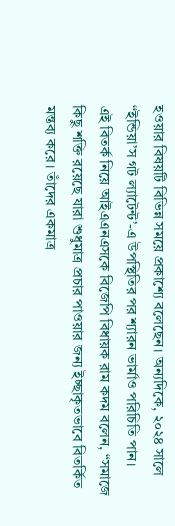হওয়ার বিষয়টি বিভিন্ন সময়ে প্রকাশ্যে বলেছেন। অন্যদিকে, ২০২৪ সালে ‘‘ইন্ডিয়া’স গট ল্যাটেন্ট’-এ উপস্থিতির পর শ্যারন ভার্মাও পরিচিতি পান।
এই বিতর্ক নিয়ে আইএএনএসকে বিজেপি বিধায়ক রাম কদম বলেন, “সমাজে কিছু শক্তি রয়েছে যারা শুধুমাত্র প্রচার পাওয়ার জন্য ইচ্ছাকৃতভাবে বিতর্কিত মন্তব্য করে। তাঁদের একমাত্র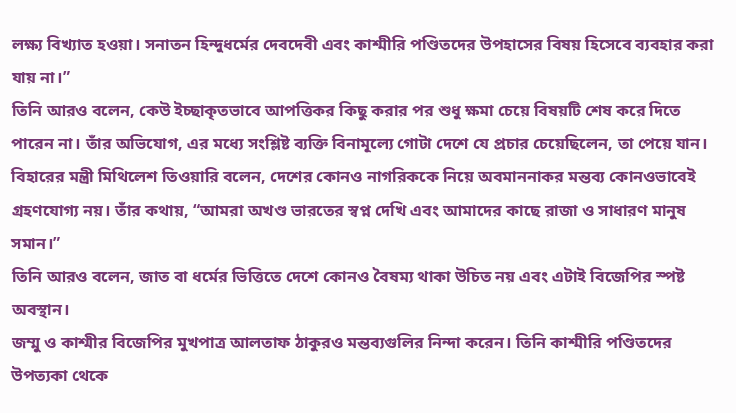লক্ষ্য বিখ্যাত হওয়া। সনাতন হিন্দুধর্মের দেবদেবী এবং কাশ্মীরি পণ্ডিতদের উপহাসের বিষয় হিসেবে ব্যবহার করা যায় না।”
তিনি আরও বলেন, কেউ ইচ্ছাকৃতভাবে আপত্তিকর কিছু করার পর শুধু ক্ষমা চেয়ে বিষয়টি শেষ করে দিতে পারেন না। তাঁর অভিযোগ, এর মধ্যে সংশ্লিষ্ট ব্যক্তি বিনামূল্যে গোটা দেশে যে প্রচার চেয়েছিলেন, তা পেয়ে যান।
বিহারের মন্ত্রী মিথিলেশ তিওয়ারি বলেন, দেশের কোনও নাগরিককে নিয়ে অবমাননাকর মন্তব্য কোনওভাবেই গ্রহণযোগ্য নয়। তাঁর কথায়, “আমরা অখণ্ড ভারতের স্বপ্ন দেখি এবং আমাদের কাছে রাজা ও সাধারণ মানুষ সমান।”
তিনি আরও বলেন, জাত বা ধর্মের ভিত্তিতে দেশে কোনও বৈষম্য থাকা উচিত নয় এবং এটাই বিজেপির স্পষ্ট অবস্থান।
জম্মু ও কাশ্মীর বিজেপির মুখপাত্র আলতাফ ঠাকুরও মন্তব্যগুলির নিন্দা করেন। তিনি কাশ্মীরি পণ্ডিতদের উপত্যকা থেকে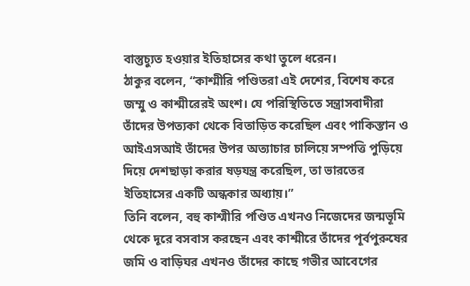বাস্তুচ্যুত হওয়ার ইতিহাসের কথা তুলে ধরেন।
ঠাকুর বলেন, “কাশ্মীরি পণ্ডিতরা এই দেশের, বিশেষ করে জম্মু ও কাশ্মীরেরই অংশ। যে পরিস্থিতিতে সন্ত্রাসবাদীরা তাঁদের উপত্যকা থেকে বিতাড়িত করেছিল এবং পাকিস্তান ও আইএসআই তাঁদের উপর অত্যাচার চালিয়ে সম্পত্তি পুড়িয়ে দিয়ে দেশছাড়া করার ষড়যন্ত্র করেছিল, তা ভারতের ইতিহাসের একটি অন্ধকার অধ্যায়।”
তিনি বলেন, বহু কাশ্মীরি পণ্ডিত এখনও নিজেদের জন্মভূমি থেকে দূরে বসবাস করছেন এবং কাশ্মীরে তাঁদের পূর্বপুরুষের জমি ও বাড়িঘর এখনও তাঁদের কাছে গভীর আবেগের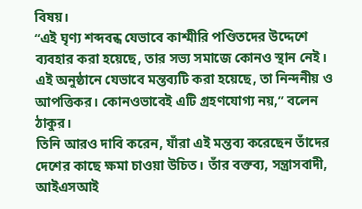বিষয়।
“এই ঘৃণ্য শব্দবন্ধ যেভাবে কাশ্মীরি পণ্ডিতদের উদ্দেশে ব্যবহার করা হয়েছে, তার সভ্য সমাজে কোনও স্থান নেই। এই অনুষ্ঠানে যেভাবে মন্তব্যটি করা হয়েছে, তা নিন্দনীয় ও আপত্তিকর। কোনওভাবেই এটি গ্রহণযোগ্য নয়,” বলেন ঠাকুর।
তিনি আরও দাবি করেন, যাঁরা এই মন্তব্য করেছেন তাঁদের দেশের কাছে ক্ষমা চাওয়া উচিত। তাঁর বক্তব্য, সন্ত্রাসবাদী, আইএসআই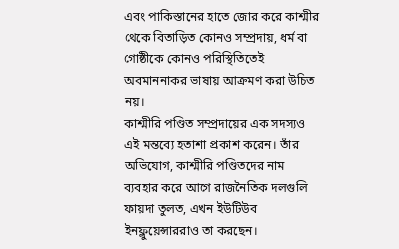এবং পাকিস্তানের হাতে জোর করে কাশ্মীর থেকে বিতাড়িত কোনও সম্প্রদায়, ধর্ম বা গোষ্ঠীকে কোনও পরিস্থিতিতেই অবমাননাকর ভাষায় আক্রমণ করা উচিত নয়।
কাশ্মীরি পণ্ডিত সম্প্রদায়ের এক সদস্যও এই মন্তব্যে হতাশা প্রকাশ করেন। তাঁর অভিযোগ, কাশ্মীরি পণ্ডিতদের নাম ব্যবহার করে আগে রাজনৈতিক দলগুলি ফায়দা তুলত, এখন ইউটিউব ইনফ্লুয়েন্সাররাও তা করছেন।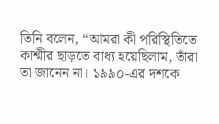তিনি বলেন, “আমরা কী পরিস্থিতিতে কাশ্মীর ছাড়তে বাধ্য হয়েছিলাম, তাঁরা তা জানেন না। ১৯৯০-এর দশকে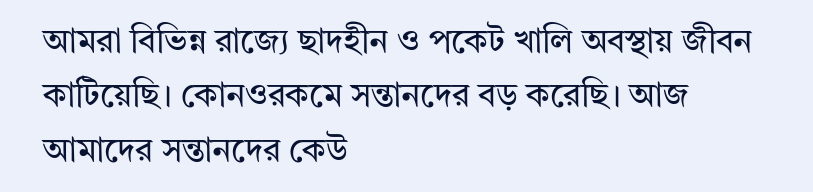আমরা বিভিন্ন রাজ্যে ছাদহীন ও পকেট খালি অবস্থায় জীবন কাটিয়েছি। কোনওরকমে সন্তানদের বড় করেছি। আজ আমাদের সন্তানদের কেউ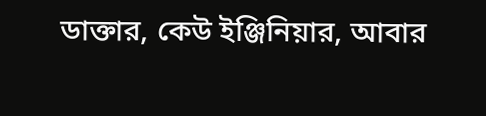ডাক্তার, কেউ ইঞ্জিনিয়ার, আবার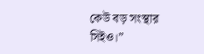কেউ বড় সংস্থার সিইও।”